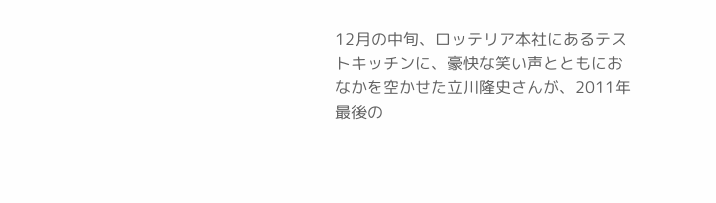12月の中旬、ロッテリア本社にあるテストキッチンに、豪快な笑い声とともにおなかを空かせた立川隆史さんが、2011年最後の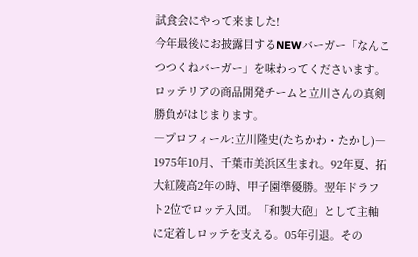試食会にやって来ました!
今年最後にお披露目するNEWバーガー「なんこつつくねバーガー」を味わってくださいます。
ロッテリアの商品開発チームと立川さんの真剣勝負がはじまります。
―プロフィール:立川隆史(たちかわ・たかし)―
1975年10月、千葉市美浜区生まれ。92年夏、拓大紅陵高2年の時、甲子園準優勝。翌年ドラフト2位でロッテ入団。「和製大砲」として主軸に定着しロッテを支える。05年引退。その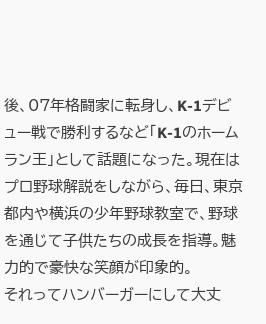後、07年格闘家に転身し、K-1デビュー戦で勝利するなど「K-1のホームラン王」として話題になった。現在はプロ野球解説をしながら、毎日、東京都内や横浜の少年野球教室で、野球を通じて子供たちの成長を指導。魅力的で豪快な笑顔が印象的。
それってハンバーガーにして大丈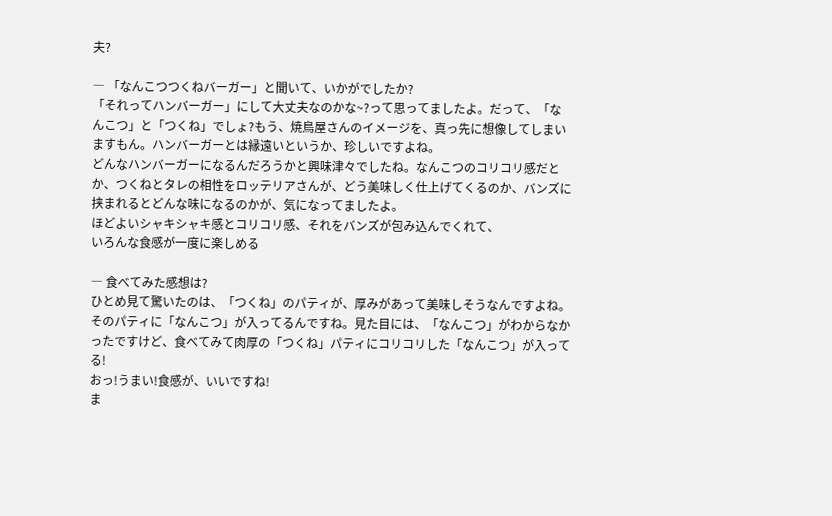夫?

― 「なんこつつくねバーガー」と聞いて、いかがでしたか?
「それってハンバーガー」にして大丈夫なのかな~?って思ってましたよ。だって、「なんこつ」と「つくね」でしょ?もう、焼鳥屋さんのイメージを、真っ先に想像してしまいますもん。ハンバーガーとは縁遠いというか、珍しいですよね。
どんなハンバーガーになるんだろうかと興味津々でしたね。なんこつのコリコリ感だとか、つくねとタレの相性をロッテリアさんが、どう美味しく仕上げてくるのか、バンズに挟まれるとどんな味になるのかが、気になってましたよ。
ほどよいシャキシャキ感とコリコリ感、それをバンズが包み込んでくれて、
いろんな食感が一度に楽しめる

― 食べてみた感想は?
ひとめ見て驚いたのは、「つくね」のパティが、厚みがあって美味しそうなんですよね。そのパティに「なんこつ」が入ってるんですね。見た目には、「なんこつ」がわからなかったですけど、食べてみて肉厚の「つくね」パティにコリコリした「なんこつ」が入ってる!
おっ!うまい!食感が、いいですね!
ま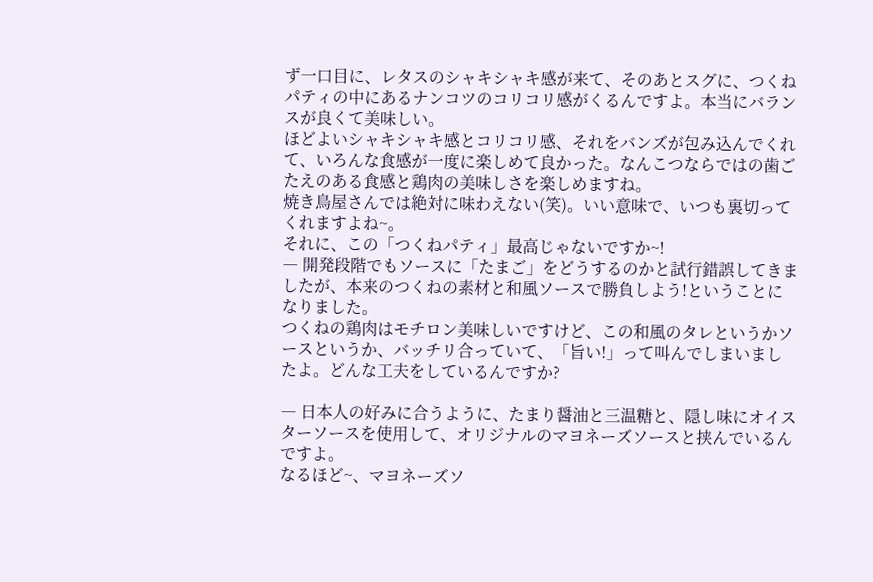ず一口目に、レタスのシャキシャキ感が来て、そのあとスグに、つくねパティの中にあるナンコツのコリコリ感がくるんですよ。本当にバランスが良くて美味しい。
ほどよいシャキシャキ感とコリコリ感、それをバンズが包み込んでくれて、いろんな食感が一度に楽しめて良かった。なんこつならではの歯ごたえのある食感と鶏肉の美味しさを楽しめますね。
焼き鳥屋さんでは絶対に味わえない(笑)。いい意味で、いつも裏切ってくれますよね~。
それに、この「つくねパティ」最高じゃないですか~!
― 開発段階でもソースに「たまご」をどうするのかと試行錯誤してきましたが、本来のつくねの素材と和風ソースで勝負しよう!ということになりました。
つくねの鶏肉はモチロン美味しいですけど、この和風のタレというかソースというか、バッチリ合っていて、「旨い!」って叫んでしまいましたよ。どんな工夫をしているんですか?

― 日本人の好みに合うように、たまり醤油と三温糖と、隠し味にオイスターソースを使用して、オリジナルのマヨネーズソースと挟んでいるんですよ。
なるほど~、マヨネーズソ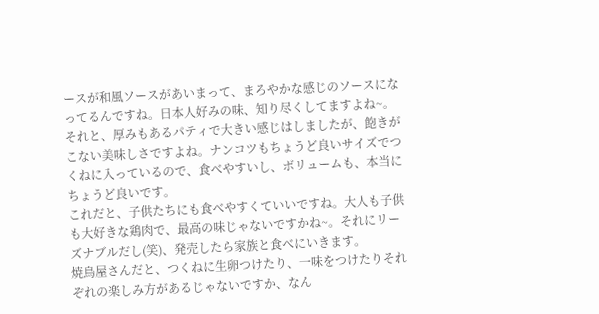ースが和風ソースがあいまって、まろやかな感じのソースになってるんですね。日本人好みの味、知り尽くしてますよね~。
それと、厚みもあるパティで大きい感じはしましたが、飽きがこない美味しさですよね。ナンコツもちょうど良いサイズでつくねに入っているので、食べやすいし、ボリュームも、本当にちょうど良いです。
これだと、子供たちにも食べやすくていいですね。大人も子供も大好きな鶏肉で、最高の味じゃないですかね~。それにリーズナブルだし(笑)、発売したら家族と食べにいきます。
焼鳥屋さんだと、つくねに生卵つけたり、一味をつけたりそれぞれの楽しみ方があるじゃないですか、なん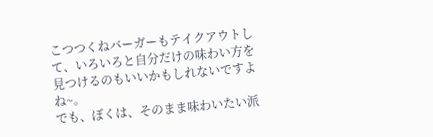こつつくねバーガーもテイクアウトして、いろいろと自分だけの味わい方を見つけるのもいいかもしれないですよね~。
でも、ぼくは、そのまま味わいたい派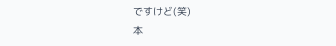ですけど(笑)
本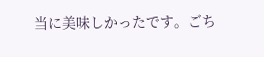当に美味しかったです。ごち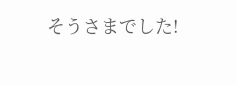そうさまでした!